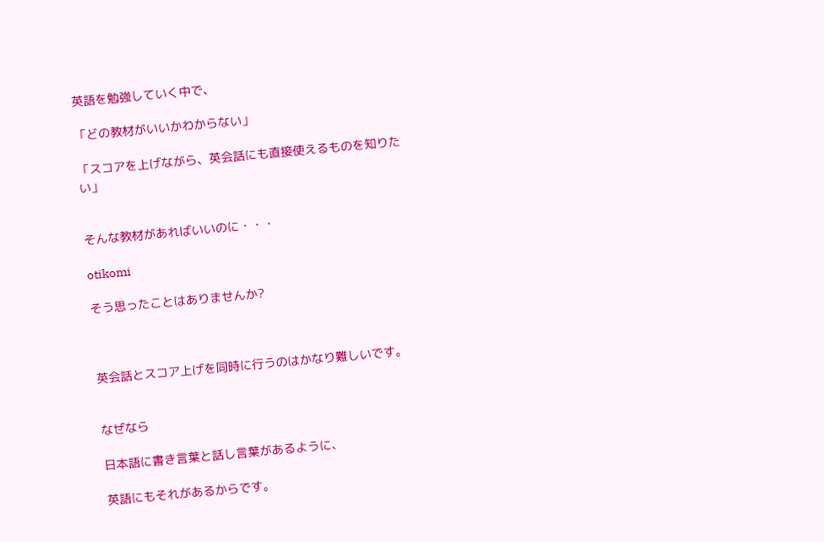英語を勉強していく中で、

「どの教材がいいかわからない」

「スコアを上げながら、英会話にも直接使えるものを知りたい」


そんな教材があればいいのに・・・

otikomi

そう思ったことはありませんか?



英会話とスコア上げを同時に行うのはかなり難しいです。


なぜなら

日本語に書き言葉と話し言葉があるように、

英語にもそれがあるからです。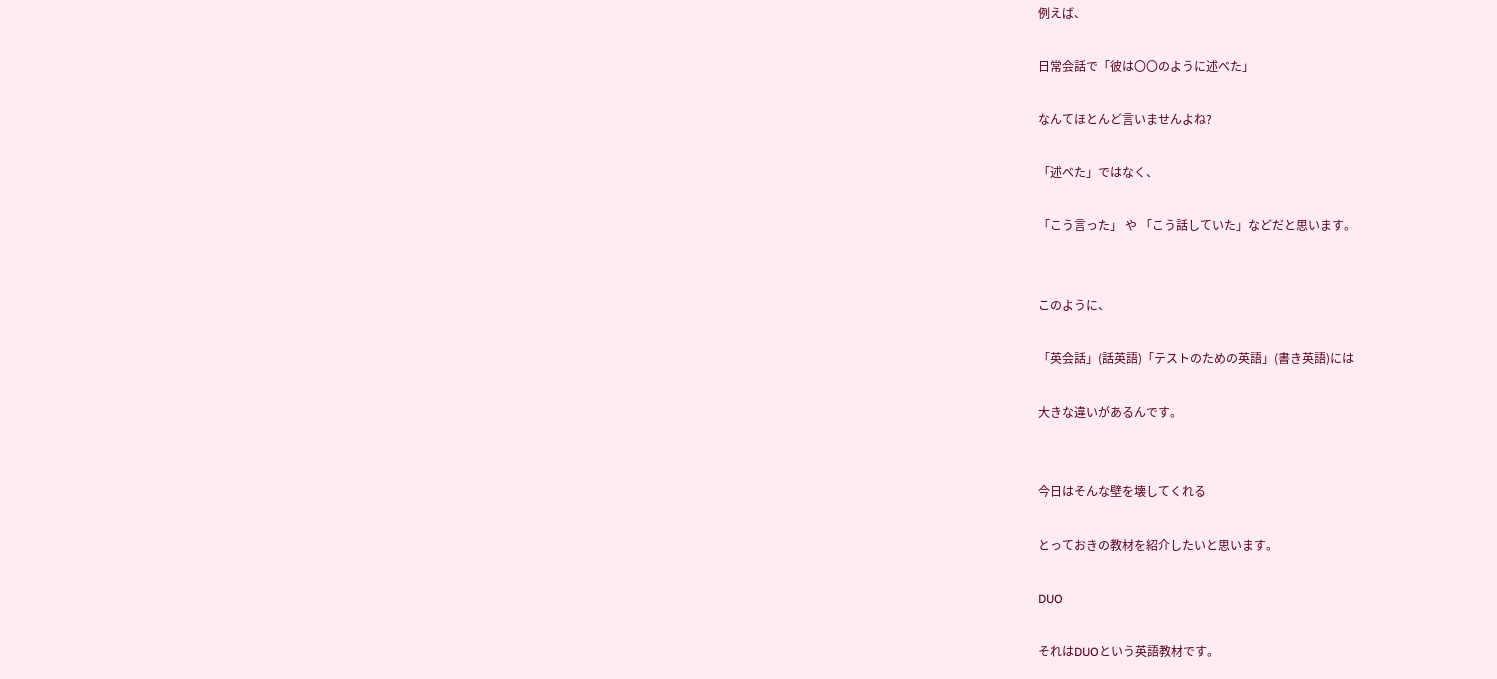例えば、

日常会話で「彼は〇〇のように述べた」

なんてほとんど言いませんよね?

「述べた」ではなく、

「こう言った」 や 「こう話していた」などだと思います。


このように、

「英会話」(話英語)「テストのための英語」(書き英語)には

大きな違いがあるんです。


今日はそんな壁を壊してくれる

とっておきの教材を紹介したいと思います。

DUO

それはDUOという英語教材です。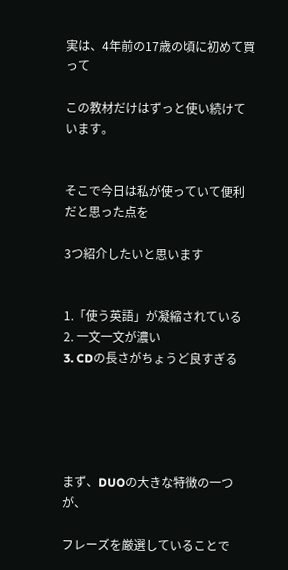実は、4年前の17歳の頃に初めて買って

この教材だけはずっと使い続けています。


そこで今日は私が使っていて便利だと思った点を

3つ紹介したいと思います


1.「使う英語」が凝縮されている
2. 一文一文が濃い
3. CDの長さがちょうど良すぎる





まず、DUOの大きな特徴の一つが、

フレーズを厳選していることで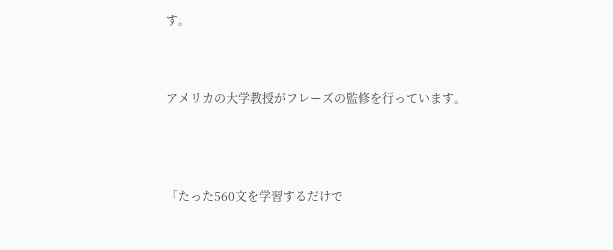す。



アメリカの大学教授がフレーズの監修を行っています。




「たった560文を学習するだけで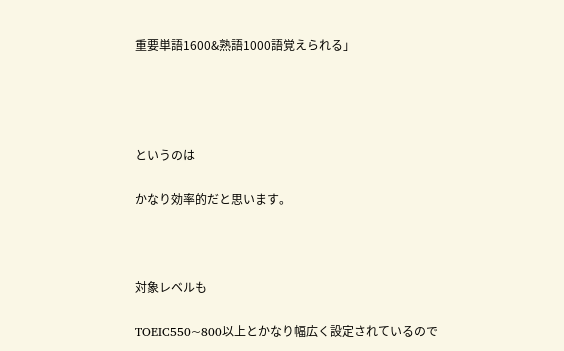重要単語1600&熟語1000語覚えられる」




というのは

かなり効率的だと思います。



対象レベルも

TOEIC550~800以上とかなり幅広く設定されているので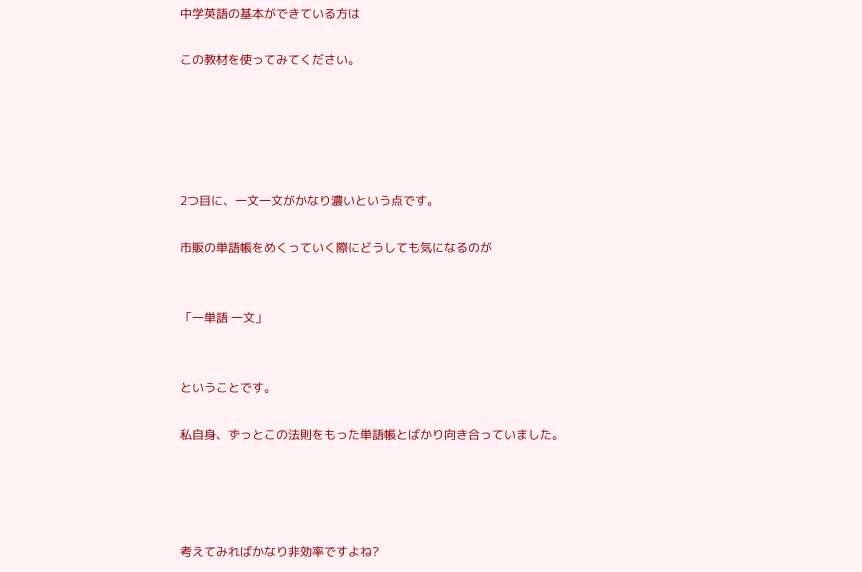中学英語の基本ができている方は

この教材を使ってみてください。





2つ目に、一文一文がかなり濃いという点です。

市販の単語帳をめくっていく際にどうしても気になるのが


「一単語 一文」


ということです。

私自身、ずっとこの法則をもった単語帳とばかり向き合っていました。




考えてみればかなり非効率ですよね?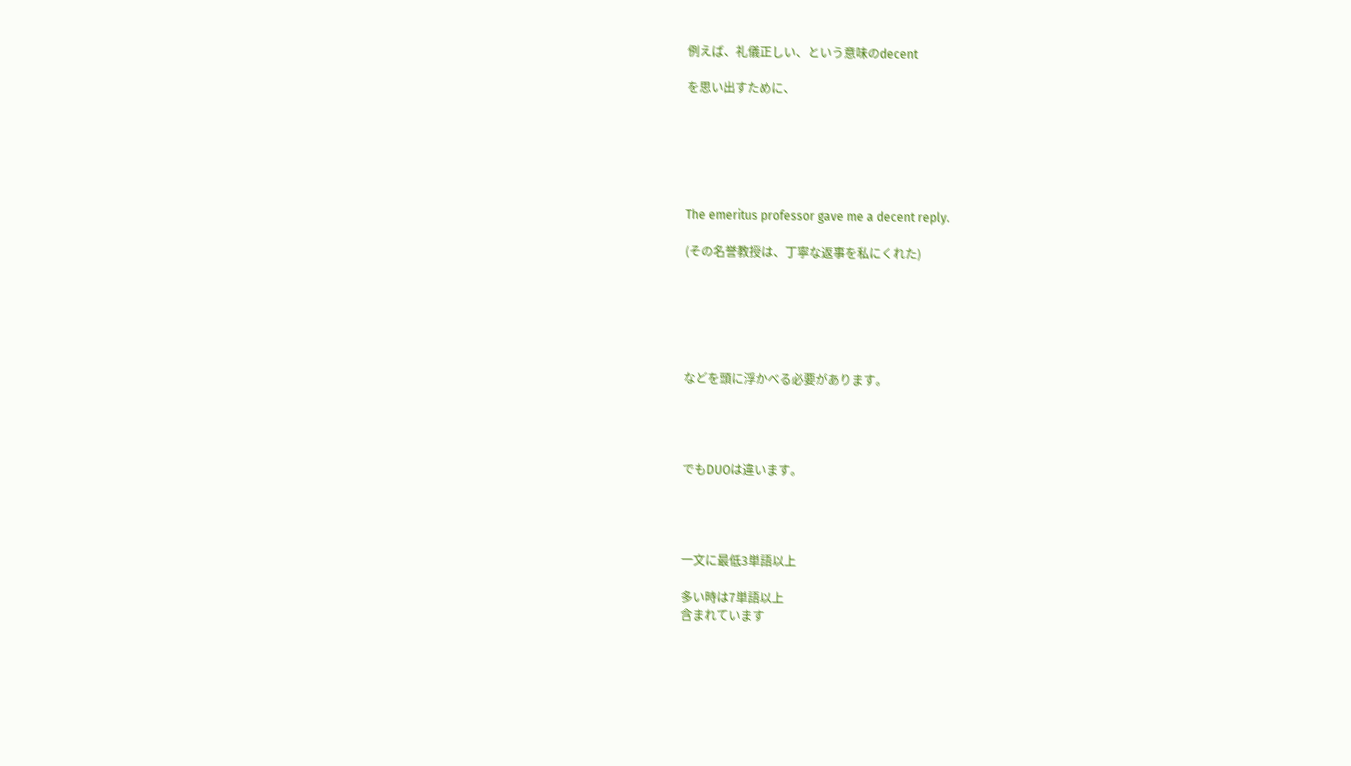例えば、礼儀正しい、という意味のdecent

を思い出すために、






The emeritus professor gave me a decent reply.

(その名誉教授は、丁寧な返事を私にくれた)






などを頭に浮かべる必要があります。




でもDUOは違います。




一文に最低3単語以上

多い時は7単語以上
含まれています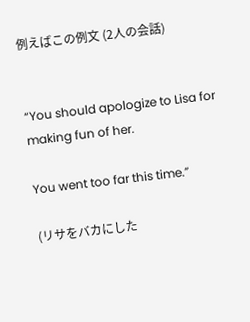例えばこの例文 (2人の会話)


“You should apologize to Lisa for making fun of her.

You went too far this time.”

(リサをバカにした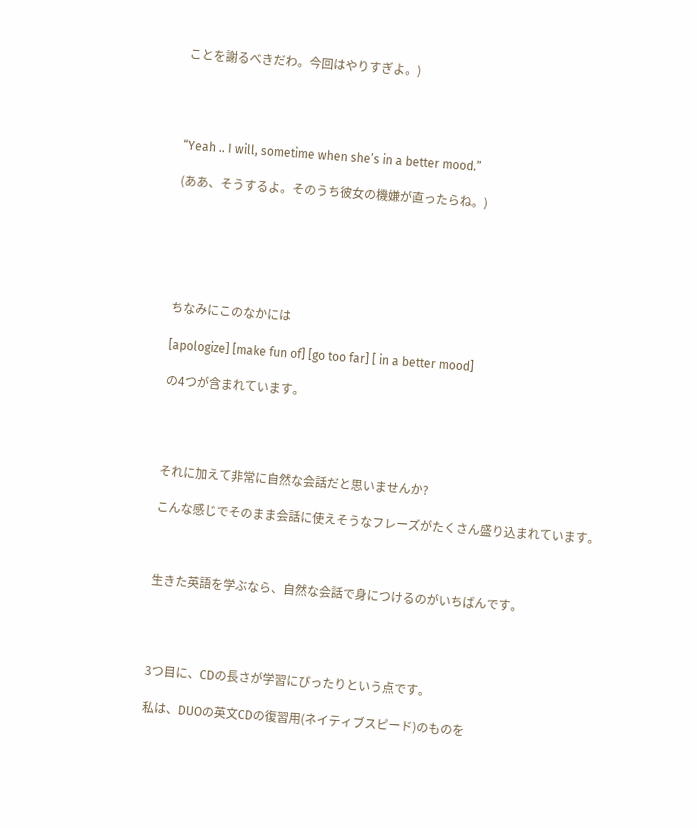ことを謝るべきだわ。今回はやりすぎよ。)




“Yeah .. I will, sometime when she’s in a better mood.”

(ああ、そうするよ。そのうち彼女の機嫌が直ったらね。)






ちなみにこのなかには

[apologize] [make fun of] [go too far] [ in a better mood]

の4つが含まれています。




それに加えて非常に自然な会話だと思いませんか?

こんな感じでそのまま会話に使えそうなフレーズがたくさん盛り込まれています。



生きた英語を学ぶなら、自然な会話で身につけるのがいちばんです。




3つ目に、CDの長さが学習にぴったりという点です。

私は、DUOの英文CDの復習用(ネイティブスピード)のものを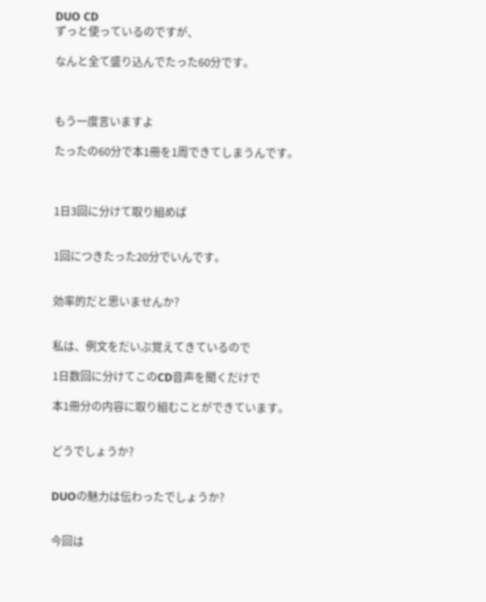DUO CD
ずっと使っているのですが、

なんと全て盛り込んでたった60分です。



もう一度言いますよ

たったの60分で本1冊を1周できてしまうんです。



1日3回に分けて取り組めば


1回につきたった20分でいんです。


効率的だと思いませんか?


私は、例文をだいぶ覚えてきているので

1日数回に分けてこのCD音声を聞くだけで

本1冊分の内容に取り組むことができています。


どうでしょうか?


DUOの魅力は伝わったでしょうか?


今回は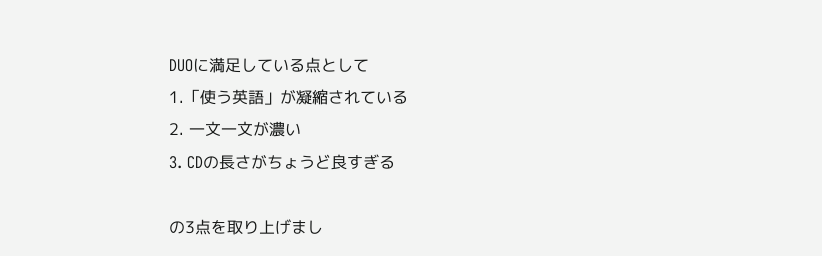DUOに満足している点として
1.「使う英語」が凝縮されている
2. 一文一文が濃い
3. CDの長さがちょうど良すぎる

の3点を取り上げまし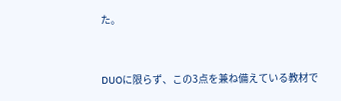た。



DUOに限らず、この3点を兼ね備えている教材で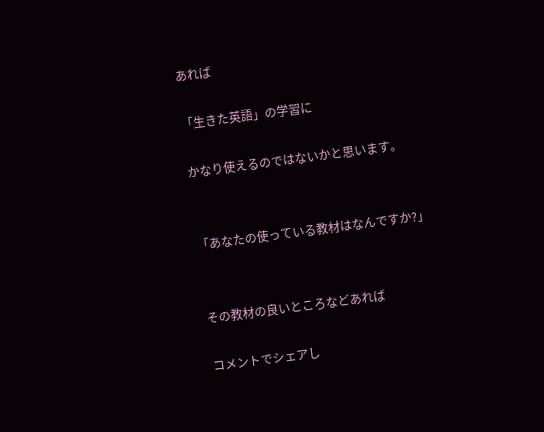あれば

「生きた英語」の学習に

かなり使えるのではないかと思います。


「あなたの使っている教材はなんですか?」


その教材の良いところなどあれば

コメントでシェアし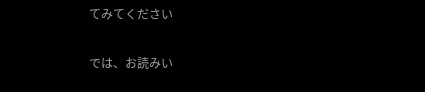てみてください


では、お読みい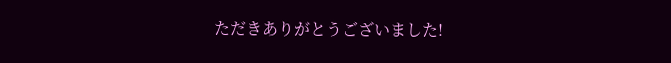ただきありがとうございました!